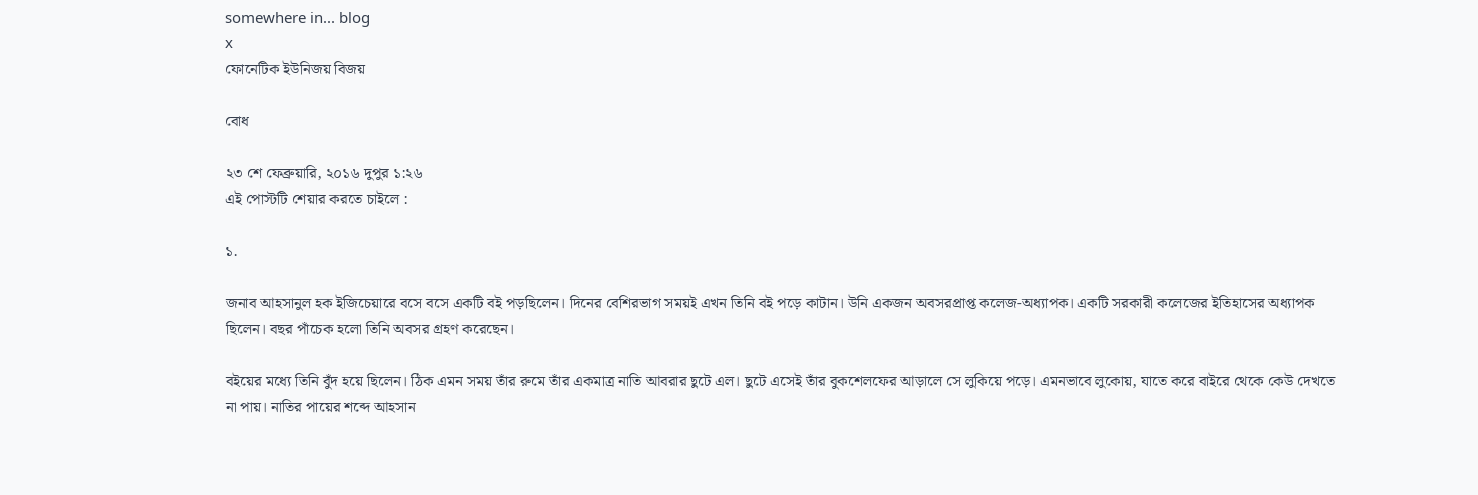somewhere in... blog
x
ফোনেটিক ইউনিজয় বিজয়

বোধ

২৩ শে ফেব্রুয়ারি, ২০১৬ দুপুর ১:২৬
এই পোস্টটি শেয়ার করতে চাইলে :

১.

জনাব আহসানুল হক ইজিচেয়ারে বসে বসে একটি বই পড়ছিলেন। দিনের বেশিরভাগ সময়ই এখন তিনি বই পড়ে কাটান। উনি একজন অবসরপ্রাপ্ত কলেজ-অধ্যাপক। একটি সরকারী কলেজের ইতিহাসের অধ্যাপক ছিলেন। বছর পাঁচেক হলো তিনি অবসর গ্রহণ করেছেন।

বইয়ের মধ্যে তিনি বুঁদ হয়ে ছিলেন। ঠিক এমন সময় তাঁর রুমে তাঁর একমাত্র নাতি আবরার ছুটে এল। ছুটে এসেই তাঁর বুকশেলফের আড়ালে সে লুকিয়ে পড়ে। এমনভাবে লুকোয়, যাতে করে বাইরে থেকে কেউ দেখতে না পায়। নাতির পায়ের শব্দে আহসান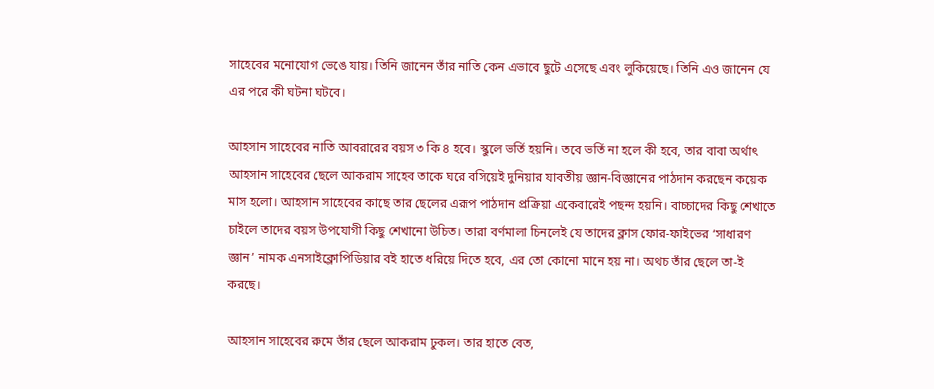সাহেবের মনোযোগ ভেঙে যায়। তিনি জানেন তাঁর নাতি কেন এভাবে ছুটে এসেছে এবং লুকিয়েছে। তিনি এও জানেন যে এর পরে কী ঘটনা ঘটবে।

আহসান সাহেবের নাতি আবরারের বয়স ৩ কি ৪ হবে। স্কুলে ভর্তি হয়নি। তবে ভর্তি না হলে কী হবে, তার বাবা অর্থাৎ আহসান সাহেবের ছেলে আকরাম সাহেব তাকে ঘরে বসিয়েই দুনিয়ার যাবতীয় জ্ঞান-বিজ্ঞানের পাঠদান করছেন কয়েক মাস হলো। আহসান সাহেবের কাছে তার ছেলের এরূপ পাঠদান প্রক্রিয়া একেবারেই পছন্দ হয়নি। বাচ্চাদের কিছু শেখাতে চাইলে তাদের বয়স উপযোগী কিছু শেখানো উচিত। তারা বর্ণমালা চিনলেই যে তাদের ক্লাস ফোর-ফাইভের ‘সাধারণ জ্ঞান’ নামক এনসাইক্লোপিডিয়ার বই হাতে ধরিয়ে দিতে হবে, এর তো কোনো মানে হয় না। অথচ তাঁর ছেলে তা-ই করছে।

আহসান সাহেবের রুমে তাঁর ছেলে আকরাম ঢুকল। তার হাতে বেত,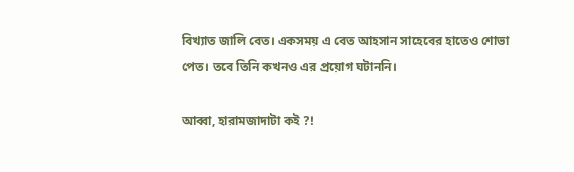বিখ্যাত জালি বেত। একসময় এ বেত আহসান সাহেবের হাতেও শোভা পেত। তবে তিনি কখনও এর প্রয়োগ ঘটাননি।

আব্বা, হারামজাদাটা কই ?!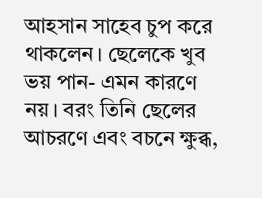আহসান সাহেব চুপ করে থাকলেন। ছেলেকে খুব ভয় পান- এমন কারণে নয়। বরং তিনি ছেলের আচরণে এবং বচনে ক্ষুব্ধ,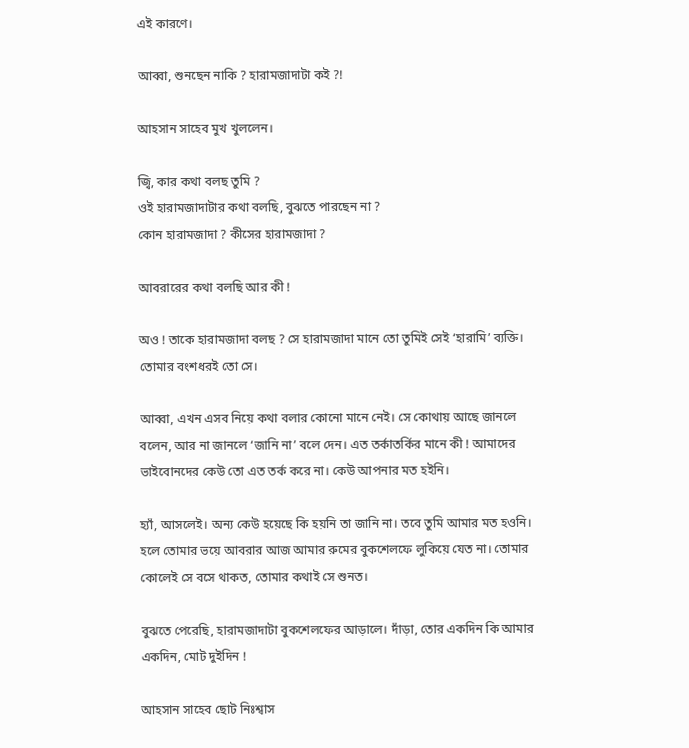এই কারণে।

আব্বা, শুনছেন নাকি ? হারামজাদাটা কই ?!

আহসান সাহেব মুখ খুললেন।

জ্বি, কার কথা বলছ তুমি ?
ওই হারামজাদাটার কথা বলছি, বুঝতে পারছেন না ?
কোন হারামজাদা ? কীসের হারামজাদা ?

আবরারের কথা বলছি আর কী !

অও ! তাকে হারামজাদা বলছ ? সে হারামজাদা মানে তো তুমিই সেই ‘হারামি’ ব্যক্তি। তোমার বংশধরই তো সে।

আব্বা, এখন এসব নিয়ে কথা বলার কোনো মানে নেই। সে কোথায় আছে জানলে বলেন, আর না জানলে ‘জানি না’ বলে দেন। এত তর্কাতর্কির মানে কী ! আমাদের ভাইবোনদের কেউ তো এত তর্ক করে না। কেউ আপনার মত হইনি।

হ্যাঁ, আসলেই। অন্য কেউ হয়েছে কি হয়নি তা জানি না। তবে তুমি আমার মত হওনি। হলে তোমার ভয়ে আবরার আজ আমার রুমের বুকশেলফে লুকিয়ে যেত না। তোমার কোলেই সে বসে থাকত, তোমার কথাই সে শুনত।

বুঝতে পেরেছি, হারামজাদাটা বুকশেলফের আড়ালে। দাঁড়া, তোর একদিন কি আমার একদিন, মোট দুইদিন !

আহসান সাহেব ছোট নিঃশ্বাস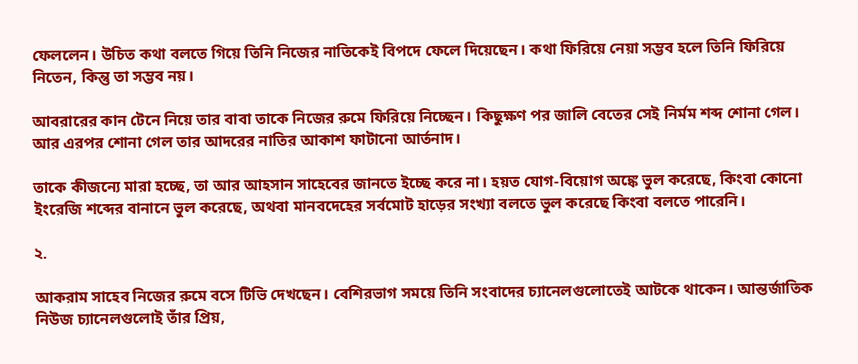ফেললেন। উচিত কথা বলতে গিয়ে তিনি নিজের নাতিকেই বিপদে ফেলে দিয়েছেন। কথা ফিরিয়ে নেয়া সম্ভব হলে তিনি ফিরিয়ে নিতেন, কিন্তু তা সম্ভব নয়।

আবরারের কান টেনে নিয়ে তার বাবা তাকে নিজের রুমে ফিরিয়ে নিচ্ছেন। কিছুক্ষণ পর জালি বেতের সেই নির্মম শব্দ শোনা গেল। আর এরপর শোনা গেল তার আদরের নাতির আকাশ ফাটানো আর্তনাদ।

তাকে কীজন্যে মারা হচ্ছে, তা আর আহসান সাহেবের জানতে ইচ্ছে করে না। হয়ত যোগ-বিয়োগ অঙ্কে ভুল করেছে, কিংবা কোনো ইংরেজি শব্দের বানানে ভুল করেছে, অথবা মানবদেহের সর্বমোট হাড়ের সংখ্যা বলতে ভুল করেছে কিংবা বলতে পারেনি।

২.

আকরাম সাহেব নিজের রুমে বসে টিভি দেখছেন। বেশিরভাগ সময়ে তিনি সংবাদের চ্যানেলগুলোতেই আটকে থাকেন। আন্তর্জাতিক নিউজ চ্যানেলগুলোই তাঁর প্রিয়,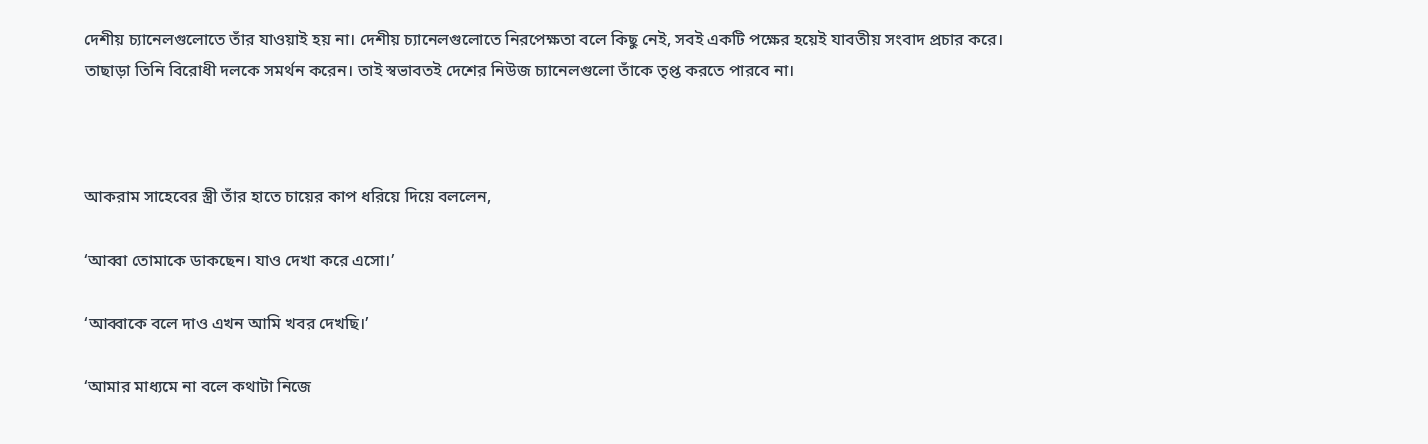দেশীয় চ্যানেলগুলোতে তাঁর যাওয়াই হয় না। দেশীয় চ্যানেলগুলোতে নিরপেক্ষতা বলে কিছু নেই, সবই একটি পক্ষের হয়েই যাবতীয় সংবাদ প্রচার করে। তাছাড়া তিনি বিরোধী দলকে সমর্থন করেন। তাই স্বভাবতই দেশের নিউজ চ্যানেলগুলো তাঁকে তৃপ্ত করতে পারবে না।



আকরাম সাহেবের স্ত্রী তাঁর হাতে চায়ের কাপ ধরিয়ে দিয়ে বললেন,

‘আব্বা তোমাকে ডাকছেন। যাও দেখা করে এসো।’

‘আব্বাকে বলে দাও এখন আমি খবর দেখছি।’

‘আমার মাধ্যমে না বলে কথাটা নিজে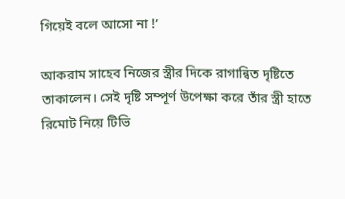গিয়েই বলে আসো না !’

আকরাম সাহেব নিজের স্ত্রীর দিকে রাগান্বিত দৃষ্টিতে তাকালেন। সেই দৃষ্টি সম্পূর্ণ উপেক্ষা করে তাঁর স্ত্রী হাতে রিমোট নিয়ে টিভি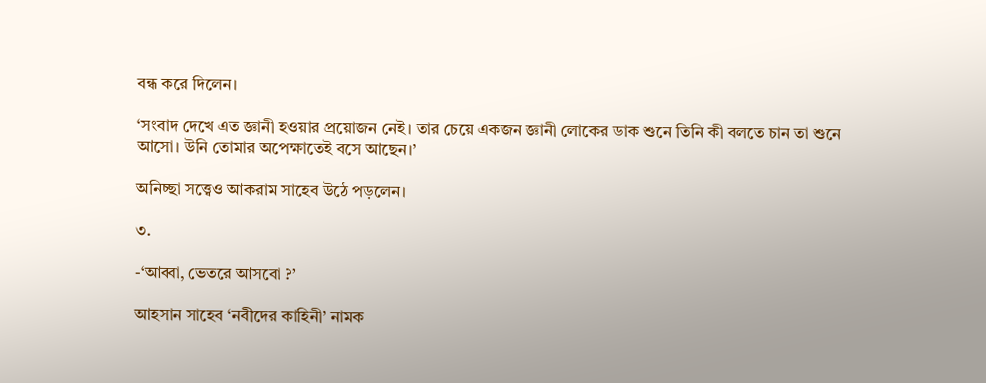বন্ধ করে দিলেন।

‘সংবাদ দেখে এত জ্ঞানী হওয়ার প্রয়োজন নেই। তার চেয়ে একজন জ্ঞানী লোকের ডাক শুনে তিনি কী বলতে চান তা শুনে আসো। উনি তোমার অপেক্ষাতেই বসে আছেন।’

অনিচ্ছা সত্ত্বেও আকরাম সাহেব উঠে পড়লেন।

৩.

-‘আব্বা, ভেতরে আসবো ?’

আহসান সাহেব ‘নবীদের কাহিনী’ নামক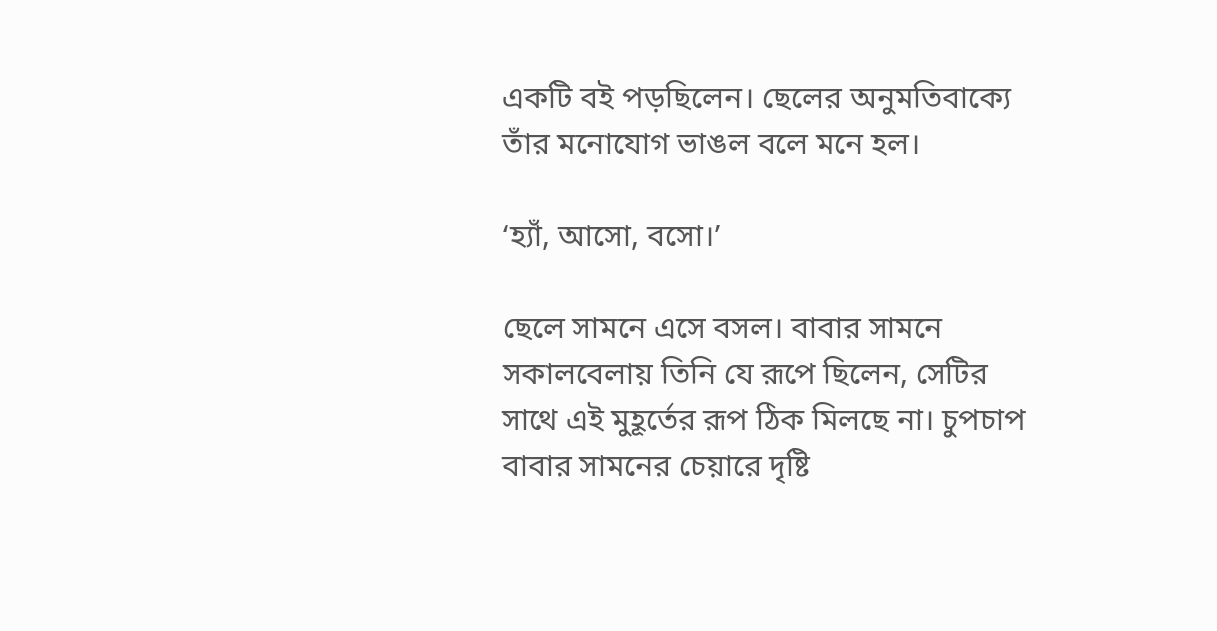একটি বই পড়ছিলেন। ছেলের অনুমতিবাক্যে তাঁর মনোযোগ ভাঙল বলে মনে হল।

‘হ্যাঁ, আসো, বসো।’

ছেলে সামনে এসে বসল। বাবার সামনে সকালবেলায় তিনি যে রূপে ছিলেন, সেটির সাথে এই মুহূর্তের রূপ ঠিক মিলছে না। চুপচাপ বাবার সামনের চেয়ারে দৃষ্টি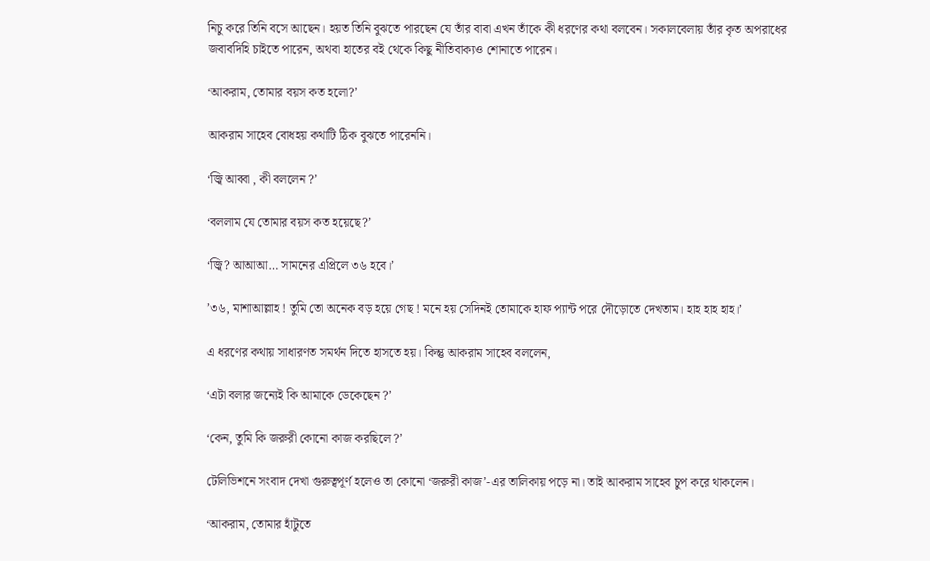নিচু করে তিনি বসে আছেন। হয়ত তিনি বুঝতে পারছেন যে তাঁর বাবা এখন তাঁকে কী ধরণের কথা বলবেন। সকালবেলায় তাঁর কৃত অপরাধের জবাবদিহি চাইতে পারেন, অথবা হাতের বই থেকে কিছু নীতিবাক্যও শোনাতে পারেন।

‘আকরাম, তোমার বয়স কত হলো?’

আকরাম সাহেব বোধহয় কথাটি ঠিক বুঝতে পারেননি।

‘জ্বি আব্বা , কী বললেন ?’

‘বললাম যে তোমার বয়স কত হয়েছে?’

‘জ্বি? আআআ… সামনের এপ্রিলে ৩৬ হবে।’

’৩৬, মাশাআল্লাহ ! তুমি তো অনেক বড় হয়ে গেছ ! মনে হয় সেদিনই তোমাকে হাফ প্যান্ট পরে দৌড়োতে দেখতাম। হাহ হাহ হাহ।’

এ ধরণের কথায় সাধারণত সমর্থন দিতে হাসতে হয়। কিন্তু আকরাম সাহেব বললেন,

‘এটা বলার জন্যেই কি আমাকে ডেকেছেন ?’

‘কেন, তুমি কি জরুরী কোনো কাজ করছিলে ?’

টেলিভিশনে সংবাদ দেখা গুরুত্বপূর্ণ হলেও তা কোনো ‘জরুরী কাজ’-এর তালিকায় পড়ে না। তাই আকরাম সাহেব চুপ করে থাকলেন।

‘আকরাম, তোমার হাঁটুতে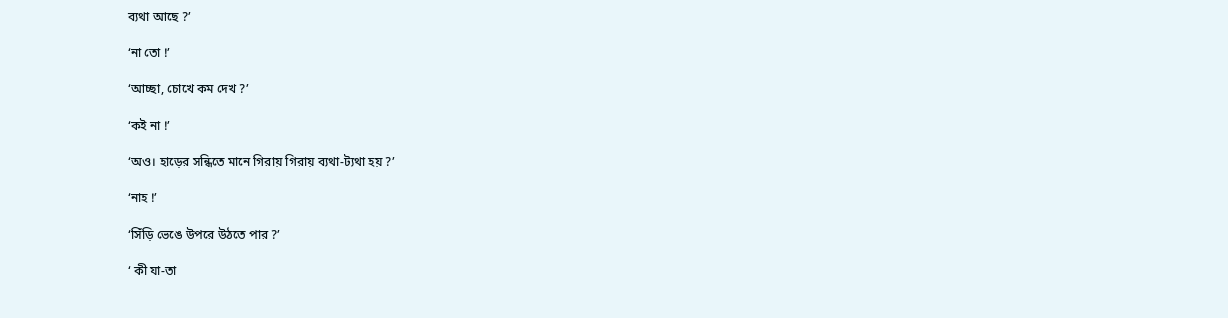ব্যথা আছে ?’

‘না তো !’

‘আচ্ছা, চোখে কম দেখ ?’

‘কই না !’

‘অও। হাড়ের সন্ধিতে মানে গিরায় গিরায় ব্যথা-ট্যথা হয় ?’

‘নাহ !’

‘সিঁড়ি ভেঙে উপরে উঠতে পার ?’

‘ কী যা-তা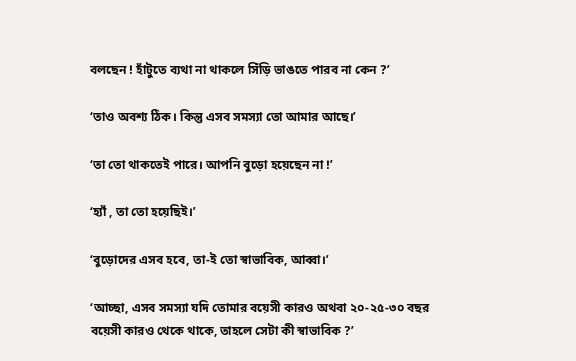বলছেন ! হাঁটুতে ব্যথা না থাকলে সিঁড়ি ভাঙতে পারব না কেন ?’

‘তাও অবশ্য ঠিক। কিন্তু এসব সমস্যা তো আমার আছে।’

‘তা তো থাকতেই পারে। আপনি বুড়ো হয়েছেন না !’

‘হ্যাঁ , তা তো হয়েছিই।’

‘বুড়োদের এসব হবে, তা-ই তো স্বাভাবিক, আব্বা।’

‘আচ্ছা, এসব সমস্যা যদি তোমার বয়েসী কারও অথবা ২০-২৫-৩০ বছর বয়েসী কারও থেকে থাকে, তাহলে সেটা কী স্বাভাবিক ?’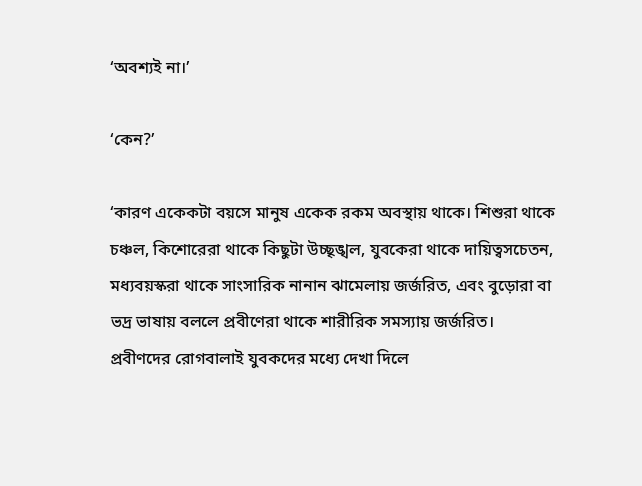‘অবশ্যই না।’

‘কেন?’

‘কারণ একেকটা বয়সে মানুষ একেক রকম অবস্থায় থাকে। শিশুরা থাকে চঞ্চল, কিশোরেরা থাকে কিছুটা উচ্ছৃঙ্খল, যুবকেরা থাকে দায়িত্বসচেতন, মধ্যবয়স্করা থাকে সাংসারিক নানান ঝামেলায় জর্জরিত, এবং বুড়োরা বা ভদ্র ভাষায় বললে প্রবীণেরা থাকে শারীরিক সমস্যায় জর্জরিত। প্রবীণদের রোগবালাই যুবকদের মধ্যে দেখা দিলে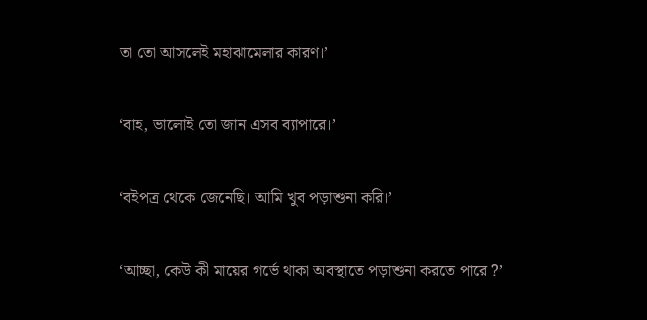তা তো আসলেই মহাঝামেলার কারণ।’

‘বাহ, ভালোই তো জান এসব ব্যাপারে।’

‘বইপত্র থেকে জেনেছি। আমি খুব পড়াশুনা করি।’

‘আচ্ছা, কেউ কী মায়ের গর্ভে থাকা অবস্থাতে পড়াশুনা করতে পারে ?’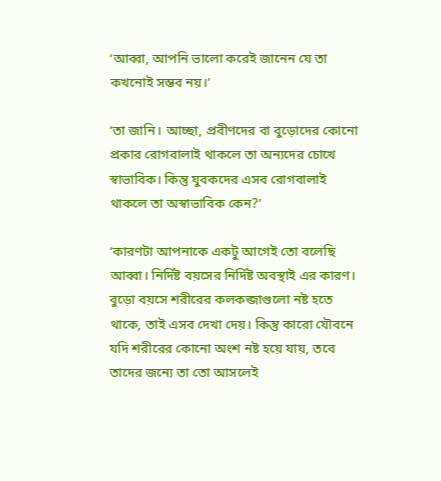‘আব্বা, আপনি ভালো করেই জানেন যে তা কখনোই সম্ভব নয়।’

‘তা জানি। আচ্ছা, প্রবীণদের বা বুড়োদের কোনো প্রকার রোগবালাই থাকলে তা অন্যদের চোখে স্বাভাবিক। কিন্তু যুবকদের এসব রোগবালাই থাকলে তা অস্বাভাবিক কেন?’

‘কারণটা আপনাকে একটু আগেই তো বলেছি আব্বা। নির্দিষ্ট বয়সের নির্দিষ্ট অবস্থাই এর কারণ। বুড়ো বয়সে শরীরের কলকব্জাগুলো নষ্ট হতে থাকে, তাই এসব দেখা দেয়। কিন্তু কারো যৌবনে যদি শরীরের কোনো অংশ নষ্ট হয়ে যায়, তবে তাদের জন্যে তা তো আসলেই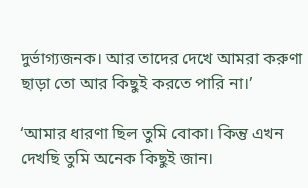দুর্ভাগ্যজনক। আর তাদের দেখে আমরা করুণা ছাড়া তো আর কিছুই করতে পারি না।’

‘আমার ধারণা ছিল তুমি বোকা। কিন্তু এখন দেখছি তুমি অনেক কিছুই জান।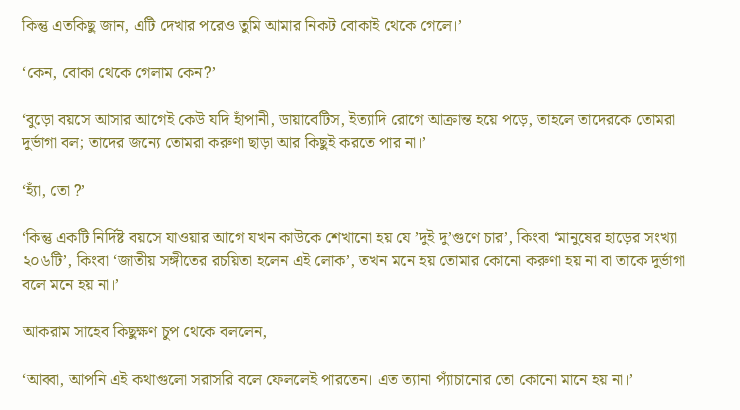কিন্তু এতকিছু জান, এটি দেখার পরেও তুমি আমার নিকট বোকাই থেকে গেলে।’

‘কেন, বোকা থেকে গেলাম কেন?’

‘বুড়ো বয়সে আসার আগেই কেউ যদি হাঁপানী, ডায়াবেটিস, ইত্যাদি রোগে আক্রান্ত হয়ে পড়ে, তাহলে তাদেরকে তোমরা দুর্ভাগা বল; তাদের জন্যে তোমরা করুণা ছাড়া আর কিছুই করতে পার না।’

‘হ্যাঁ, তো ?’

‘কিন্তু একটি নির্দিষ্ট বয়সে যাওয়ার আগে যখন কাউকে শেখানো হয় যে ’দুই দু’গুণে চার’, কিংবা ‘মানুষের হাড়ের সংখ্যা ২০৬টি’, কিংবা ‘জাতীয় সঙ্গীতের রচয়িতা হলেন এই লোক’, তখন মনে হয় তোমার কোনো করুণা হয় না বা তাকে দুর্ভাগা বলে মনে হয় না।’

আকরাম সাহেব কিছুক্ষণ চুপ থেকে বললেন,

‘আব্বা, আপনি এই কথাগুলো সরাসরি বলে ফেললেই পারতেন। এত ত্যানা প্যাঁচানোর তো কোনো মানে হয় না।’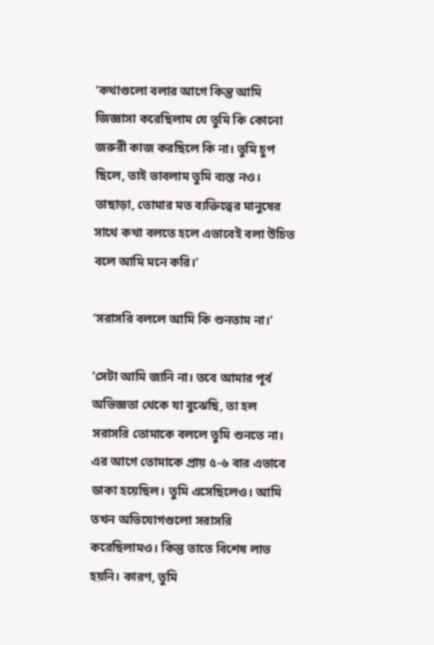‘কথাগুলো বলার আগে কিন্তু আমি জিজ্ঞাসা করেছিলাম যে তুমি কি কোনো জরুরী কাজ করছিলে কি না। তুমি চুপ ছিলে, তাই ভাবলাম তুমি ব্যস্ত নও। তাছাড়া, তোমার মত ব্যক্তিত্বের মানুষের সাথে কথা বলতে হলে এভাবেই বলা উচিত বলে আমি মনে করি।’

‘সরাসরি বললে আমি কি শুনতাম না।’

‘সেটা আমি জানি না। তবে আমার পূর্ব অভিজ্ঞতা থেকে যা বুঝেছি, তা হল সরাসরি তোমাকে বললে তুমি শুনতে না। এর আগে তোমাকে প্রায় ৫-৬ বার এভাবে ডাকা হয়েছিল। তুমি এসেছিলেও। আমি তখন অভিযোগগুলো সরাসরি করেছিলামও। কিন্তু তাতে বিশেষ লাভ হয়নি। কারণ, তুমি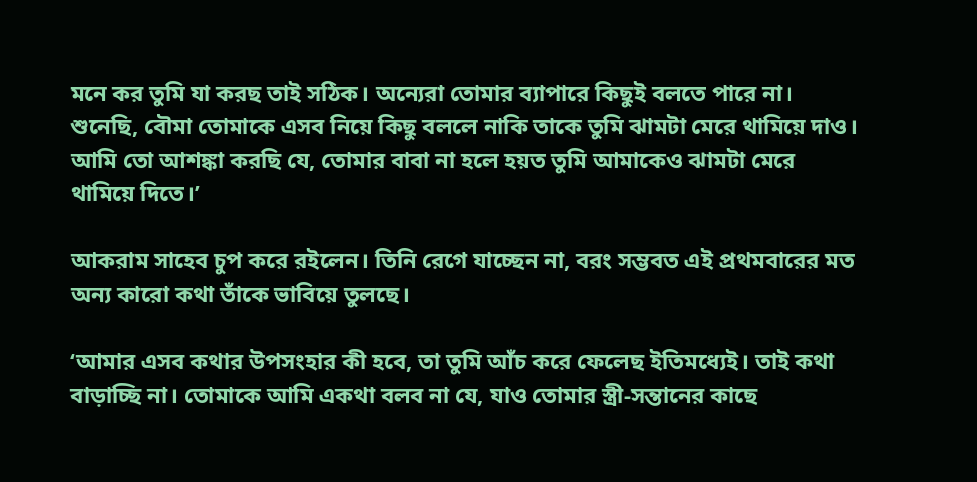মনে কর তুমি যা করছ তাই সঠিক। অন্যেরা তোমার ব্যাপারে কিছুই বলতে পারে না। শুনেছি, বৌমা তোমাকে এসব নিয়ে কিছু বললে নাকি তাকে তুমি ঝামটা মেরে থামিয়ে দাও। আমি তো আশঙ্কা করছি যে, তোমার বাবা না হলে হয়ত তুমি আমাকেও ঝামটা মেরে থামিয়ে দিতে।’

আকরাম সাহেব চুপ করে রইলেন। তিনি রেগে যাচ্ছেন না, বরং সম্ভবত এই প্রথমবারের মত অন্য কারো কথা তাঁকে ভাবিয়ে তুলছে।

‘আমার এসব কথার উপসংহার কী হবে, তা তুমি আঁচ করে ফেলেছ ইতিমধ্যেই। তাই কথা বাড়াচ্ছি না। তোমাকে আমি একথা বলব না যে, যাও তোমার স্ত্রী-সন্তানের কাছে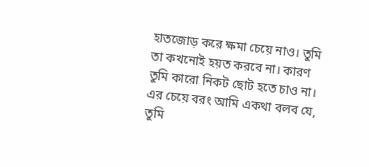হাতজোড় করে ক্ষমা চেয়ে নাও। তুমি তা কখনোই হয়ত করবে না। কারণ তুমি কারো নিকট ছোট হতে চাও না। এর চেয়ে বরং আমি একথা বলব যে, তুমি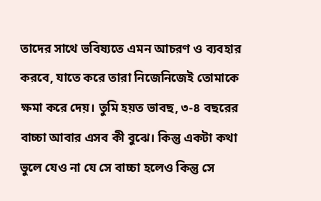তাদের সাথে ভবিষ্যতে এমন আচরণ ও ব্যবহার করবে, যাতে করে তারা নিজেনিজেই তোমাকে ক্ষমা করে দেয়। তুমি হয়ত ভাবছ, ৩-৪ বছরের বাচ্চা আবার এসব কী বুঝে। কিন্তু একটা কথা ভুলে যেও না যে সে বাচ্চা হলেও কিন্তু সে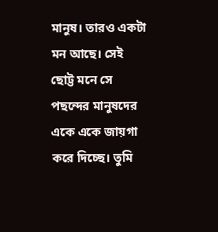মানুষ। তারও একটা মন আছে। সেই ছোট্ট মনে সে পছন্দের মানুষদের একে একে জায়গা করে দিচ্ছে। তুমি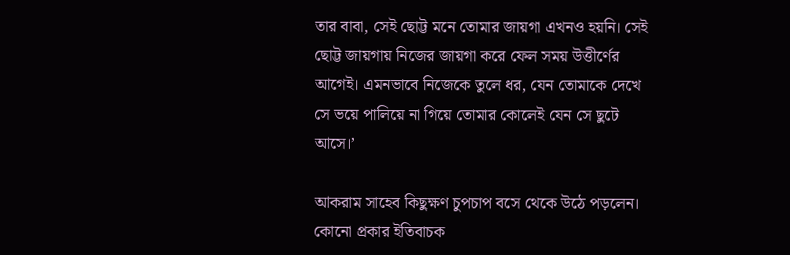তার বাবা, সেই ছোট্ট মনে তোমার জায়গা এখনও হয়নি। সেই ছোট্ট জায়গায় নিজের জায়গা করে ফেল সময় উত্তীর্ণের আগেই। এমনভাবে নিজেকে তুলে ধর, যেন তোমাকে দেখে সে ভয়ে পালিয়ে না গিয়ে তোমার কোলেই যেন সে ছুটে আসে।’

আকরাম সাহেব কিছুক্ষণ চুপচাপ বসে থেকে উঠে পড়লেন। কোনো প্রকার ইতিবাচক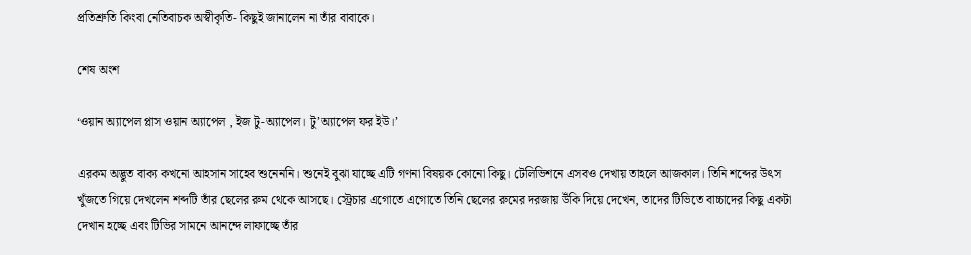প্রতিশ্রুতি কিংবা নেতিবাচক অস্বীকৃতি- কিছুই জানালেন না তাঁর বাবাকে।

শেষ অংশ

‘ওয়ান অ্যাপেল প্লাস ওয়ান অ্যাপেল , ইজ টু-অ্যাপেল। টু’অ্যাপেল ফর ইউ।’

এরকম অদ্ভুত বাক্য কখনো আহসান সাহেব শুনেননি। শুনেই বুঝা যাচ্ছে এটি গণনা বিষয়ক কোনো কিছু। টেলিভিশনে এসবও দেখায় তাহলে আজকাল। তিনি শব্দের উৎস খুঁজতে গিয়ে দেখলেন শব্দটি তাঁর ছেলের রুম থেকে আসছে। স্ট্রেচার এগোতে এগোতে তিনি ছেলের রুমের দরজায় উঁকি দিয়ে দেখেন, তাদের টিভিতে বাচ্চাদের কিছু একটা দেখান হচ্ছে এবং টিভির সামনে আনন্দে লাফাচ্ছে তাঁর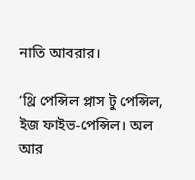নাতি আবরার।

‘থ্রি পেন্সিল প্লাস টু পেন্সিল, ইজ ফাইভ-পেন্সিল। অল আর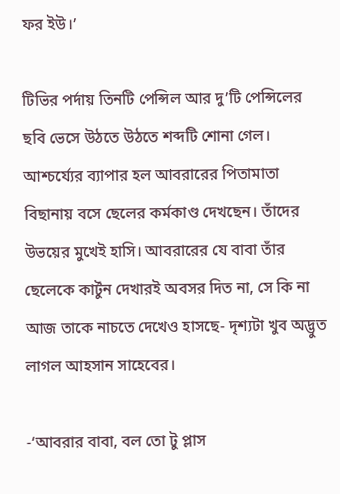ফর ইউ।’

টিভির পর্দায় তিনটি পেন্সিল আর দু’টি পেন্সিলের ছবি ভেসে উঠতে উঠতে শব্দটি শোনা গেল। আশ্চর্য্যের ব্যাপার হল আবরারের পিতামাতা বিছানায় বসে ছেলের কর্মকাণ্ড দেখছেন। তাঁদের উভয়ের মুখেই হাসি। আবরারের যে বাবা তাঁর ছেলেকে কার্টুন দেখারই অবসর দিত না, সে কি না আজ তাকে নাচতে দেখেও হাসছে- দৃশ্যটা খুব অদ্ভুত লাগল আহসান সাহেবের।

-‘আবরার বাবা, বল তো টু প্লাস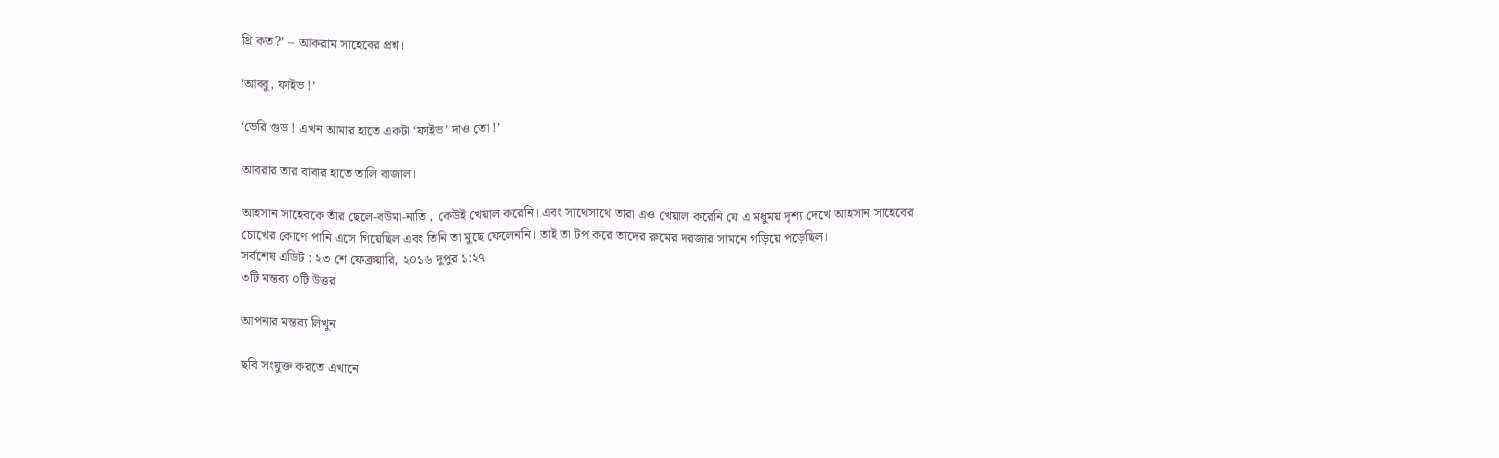থ্রি কত?’ – আকরাম সাহেবের প্রশ্ন।

‘আব্বু, ফাইভ !’

‘ভেরি গুড ! এখন আমার হাতে একটা ‘ফাইভ’ দাও তো !’

আবরার তার বাবার হাতে তালি বাজাল।

আহসান সাহেবকে তাঁর ছেলে-বউমা-নাতি , কেউই খেয়াল করেনি। এবং সাথেসাথে তারা এও খেয়াল করেনি যে এ মধুময় দৃশ্য দেখে আহসান সাহেবের চোখের কোণে পানি এসে গিয়েছিল এবং তিনি তা মুছে ফেলেননি। তাই তা টপ করে তাদের রুমের দরজার সামনে গড়িয়ে পড়েছিল।
সর্বশেষ এডিট : ২৩ শে ফেব্রুয়ারি, ২০১৬ দুপুর ১:২৭
৩টি মন্তব্য ০টি উত্তর

আপনার মন্তব্য লিখুন

ছবি সংযুক্ত করতে এখানে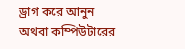ড্রাগ করে আনুন অথবা কম্পিউটারের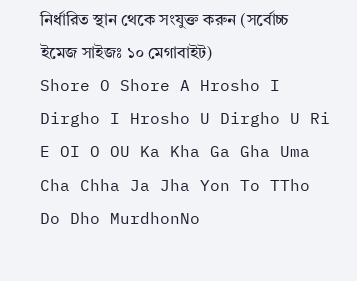নির্ধারিত স্থান থেকে সংযুক্ত করুন (সর্বোচ্চ ইমেজ সাইজঃ ১০ মেগাবাইট)
Shore O Shore A Hrosho I Dirgho I Hrosho U Dirgho U Ri E OI O OU Ka Kha Ga Gha Uma Cha Chha Ja Jha Yon To TTho Do Dho MurdhonNo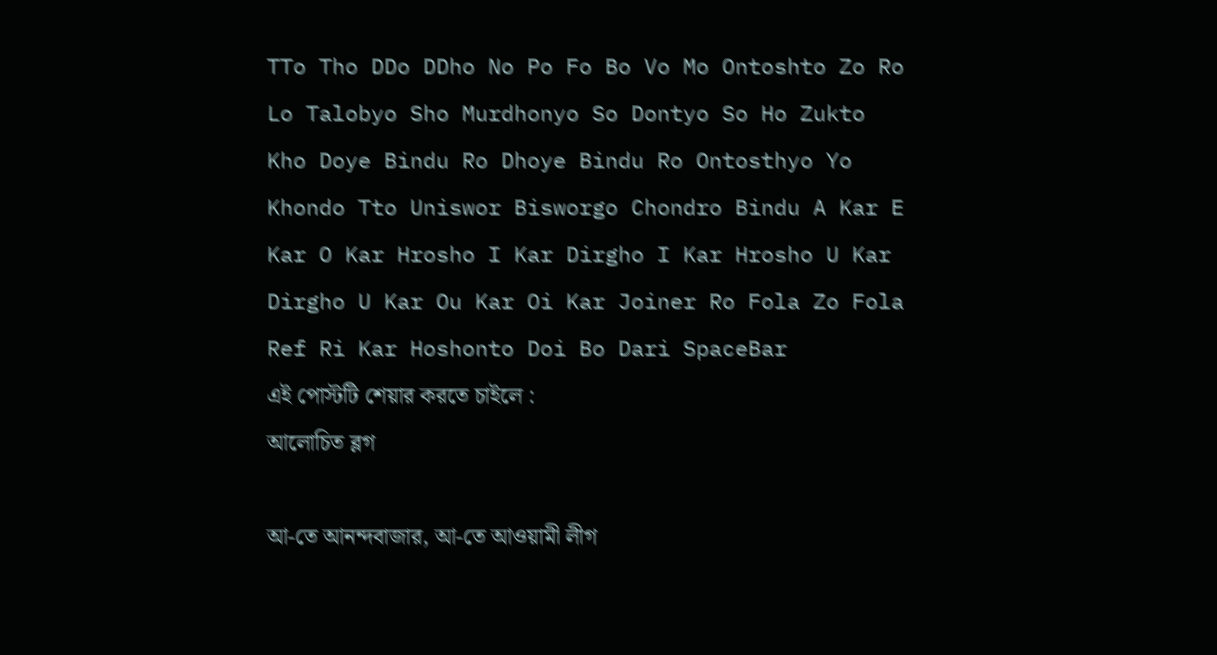TTo Tho DDo DDho No Po Fo Bo Vo Mo Ontoshto Zo Ro Lo Talobyo Sho Murdhonyo So Dontyo So Ho Zukto Kho Doye Bindu Ro Dhoye Bindu Ro Ontosthyo Yo Khondo Tto Uniswor Bisworgo Chondro Bindu A Kar E Kar O Kar Hrosho I Kar Dirgho I Kar Hrosho U Kar Dirgho U Kar Ou Kar Oi Kar Joiner Ro Fola Zo Fola Ref Ri Kar Hoshonto Doi Bo Dari SpaceBar
এই পোস্টটি শেয়ার করতে চাইলে :
আলোচিত ব্লগ

আ-তে আনন্দবাজার, আ-তে আওয়ামী লীগ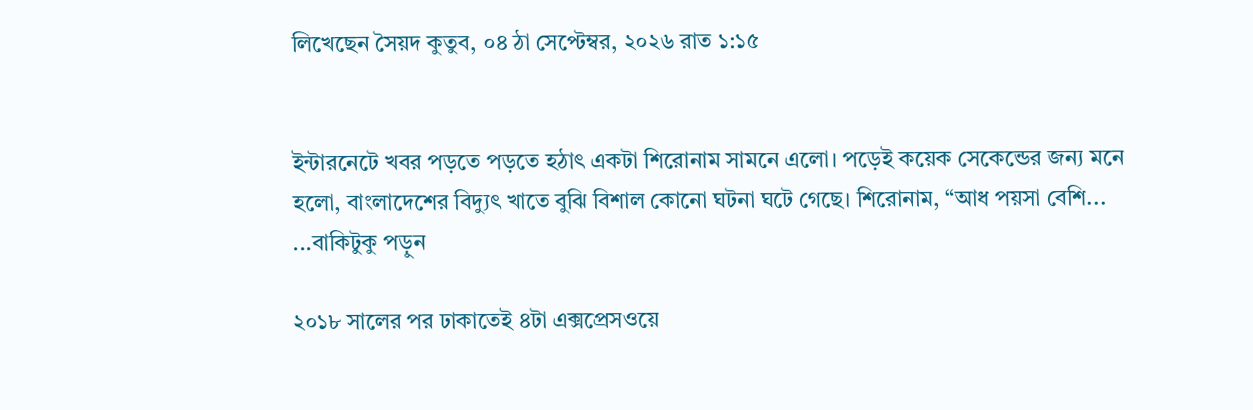লিখেছেন সৈয়দ কুতুব, ০৪ ঠা সেপ্টেম্বর, ২০২৬ রাত ১:১৫


ইন্টারনেটে খবর পড়তে পড়তে হঠাৎ একটা শিরোনাম সামনে এলো। পড়েই কয়েক সেকেন্ডের জন্য মনে হলো, বাংলাদেশের বিদ্যুৎ খাতে বুঝি বিশাল কোনো ঘটনা ঘটে গেছে। শিরোনাম, “আধ পয়সা বেশি... ...বাকিটুকু পড়ুন

২০১৮ সালের পর ঢাকাতেই ৪টা এক্সপ্রেসওয়ে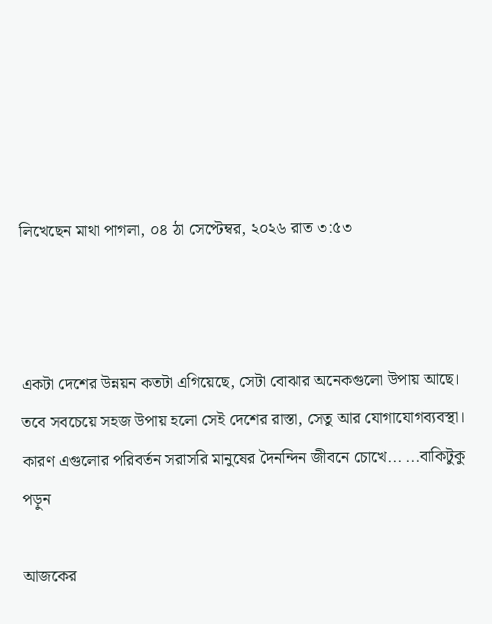লিখেছেন মাথা পাগলা, ০৪ ঠা সেপ্টেম্বর, ২০২৬ রাত ৩:৫৩



একটা দেশের উন্নয়ন কতটা এগিয়েছে, সেটা বোঝার অনেকগুলো উপায় আছে। তবে সবচেয়ে সহজ উপায় হলো সেই দেশের রাস্তা, সেতু আর যোগাযোগব্যবস্থা। কারণ এগুলোর পরিবর্তন সরাসরি মানুষের দৈনন্দিন জীবনে চোখে... ...বাকিটুকু পড়ুন

আজকের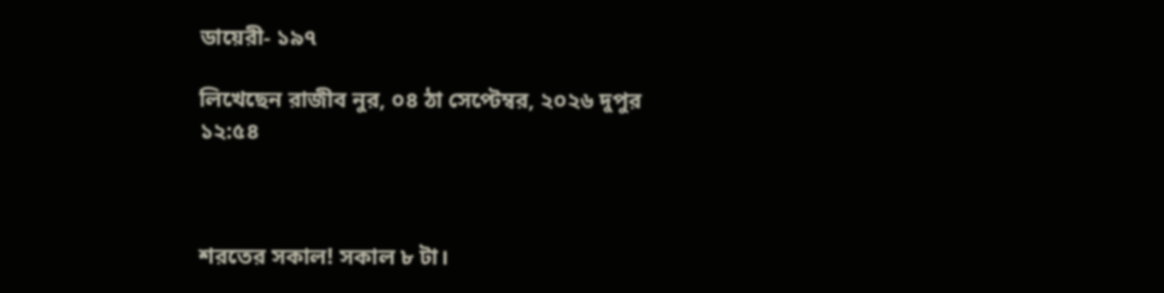ডায়েরী- ১৯৭

লিখেছেন রাজীব নুর, ০৪ ঠা সেপ্টেম্বর, ২০২৬ দুপুর ১২:৫৪



শরতের সকাল! সকাল ৮ টা।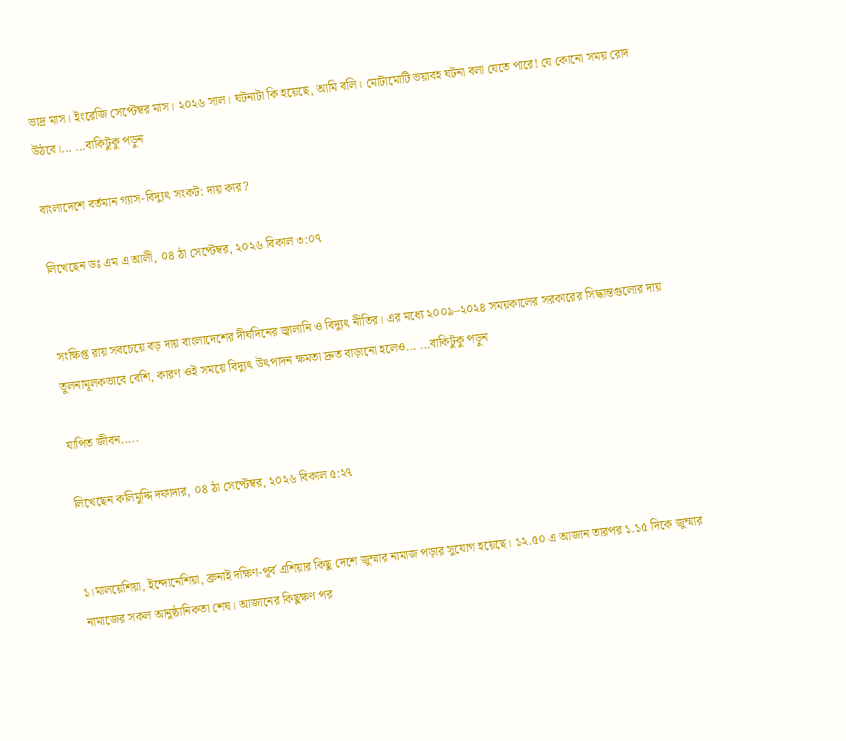ভাদ্র মাস। ইংরেজি সেপ্টেম্বর মাস। ২০২৬ সাল। ঘটনাটা কি হয়েছে, আমি বলি। মোটামোটি ভয়াবহ ঘটনা বলা যেতে পারে! যে কোনো সময় রোদ উঠবে।... ...বাকিটুকু পড়ুন

বাংলাদেশে বর্তমান গ্যাস-বিদ্যুৎ সংকট: দায় কার?

লিখেছেন ডঃ এম এ আলী, ০৪ ঠা সেপ্টেম্বর, ২০২৬ বিকাল ৩:০৭


সংক্ষিপ্ত রায় সবচেয়ে বড় দায় বাংলাদেশের দীর্ঘদিনের জ্বালানি ও বিদ্যুৎ নীতির। এর মধ্যে ২০০৯–২০২৪ সময়কালের সরকারের সিদ্ধান্তগুলোর দায় তুলনামূলকভাবে বেশি, কারণ ওই সময়ে বিদ্যুৎ উৎপাদন ক্ষমতা দ্রুত বাড়ানো হলেও... ...বাকিটুকু পড়ুন

যাপিত জীবন.....

লিখেছেন কলিমুদ্দি দফাদার, ০৪ ঠা সেপ্টেম্বর, ২০২৬ বিকাল ৫:২৭


১।মালয়েশিয়া, ইন্দোনেশিয়া, ব্রুনাই দক্ষিণ-পূর্ব এশিয়ার কিছু দেশে জুম্মার নামাজ পড়ার সুযোগ হয়েছে। ১২.৫০ এ আজান তারপর ১.১৫ দিকে জুম্মার নামাজের সকল আনুষ্ঠানিকতা শেষ। আজানের কিছুক্ষণ পর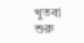খুতবা শুরু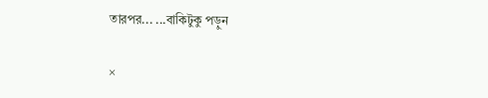তারপর... ...বাকিটুকু পড়ুন

×